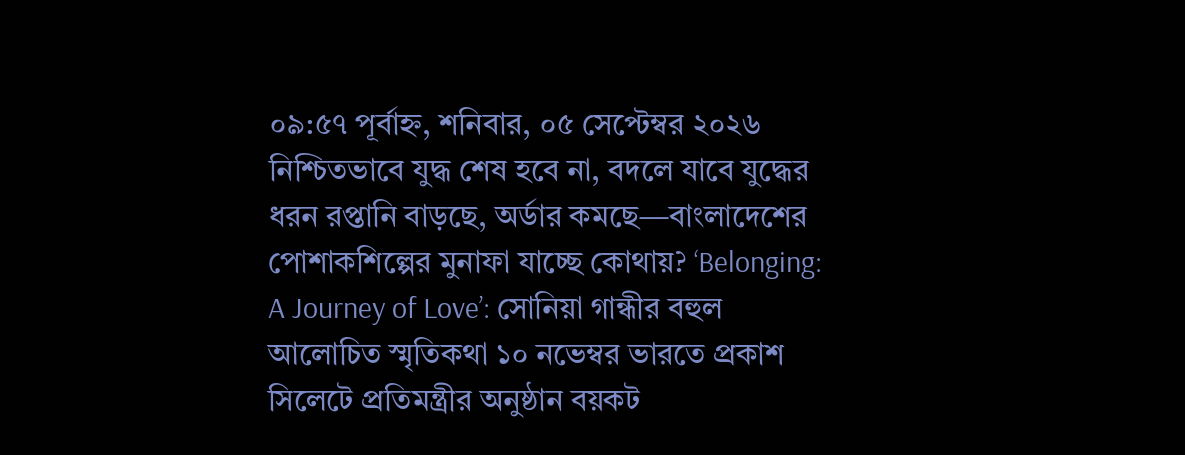০৯:৫৭ পূর্বাহ্ন, শনিবার, ০৫ সেপ্টেম্বর ২০২৬
নিশ্চিতভাবে যুদ্ধ শেষ হবে না, বদলে যাবে যুদ্ধের ধরন রপ্তানি বাড়ছে, অর্ডার কমছে—বাংলাদেশের পোশাকশিল্পের মুনাফা যাচ্ছে কোথায়? ‘Belonging: A Journey of Love’: সোনিয়া গান্ধীর বহুল আলোচিত স্মৃতিকথা ১০ নভেম্বর ভারতে প্রকাশ সিলেটে প্রতিমন্ত্রীর অনুষ্ঠান বয়কট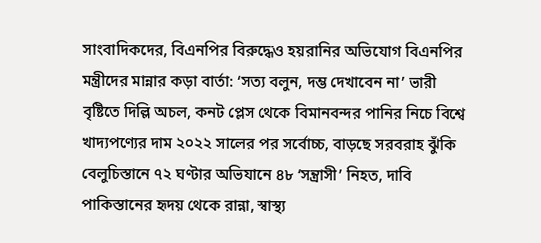সাংবাদিকদের, বিএনপির বিরুদ্ধেও হয়রানির অভিযোগ বিএনপির মন্ত্রীদের মান্নার কড়া বার্তা: ‘সত্য বলুন, দম্ভ দেখাবেন না’ ভারী বৃষ্টিতে দিল্লি অচল, কনট প্লেস থেকে বিমানবন্দর পানির নিচে বিশ্বে খাদ্যপণ্যের দাম ২০২২ সালের পর সর্বোচ্চ, বাড়ছে সরবরাহ ঝুঁকি বেলুচিস্তানে ৭২ ঘণ্টার অভিযানে ৪৮ ‘সন্ত্রাসী’ নিহত, দাবি পাকিস্তানের হৃদয় থেকে রান্না, স্বাস্থ্য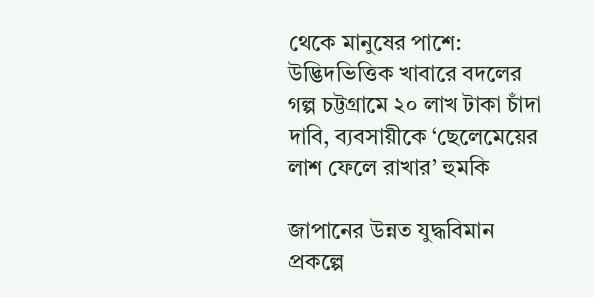থেকে মানুষের পাশে: উদ্ভিদভিত্তিক খাবারে বদলের গল্প চট্টগ্রামে ২০ লাখ টাকা চাঁদা দাবি, ব্যবসায়ীকে ‘ছেলেমেয়ের লাশ ফেলে রাখার’ হুমকি

জাপানের উন্নত যুদ্ধবিমান প্রকল্পে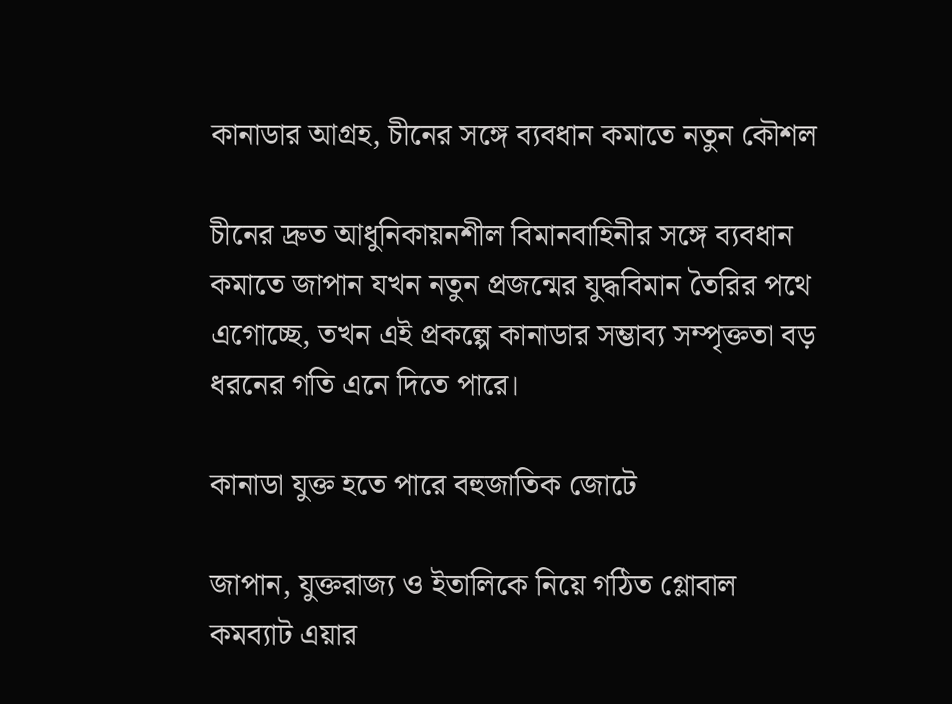কানাডার আগ্রহ, চীনের সঙ্গে ব্যবধান কমাতে নতুন কৌশল

চীনের দ্রুত আধুনিকায়নশীল বিমানবাহিনীর সঙ্গে ব্যবধান কমাতে জাপান যখন নতুন প্রজন্মের যুদ্ধবিমান তৈরির পথে এগোচ্ছে, তখন এই প্রকল্পে কানাডার সম্ভাব্য সম্পৃক্ততা বড় ধরনের গতি এনে দিতে পারে।

কানাডা যুক্ত হতে পারে বহুজাতিক জোটে

জাপান, যুক্তরাজ্য ও ইতালিকে নিয়ে গঠিত গ্লোবাল কমব্যাট এয়ার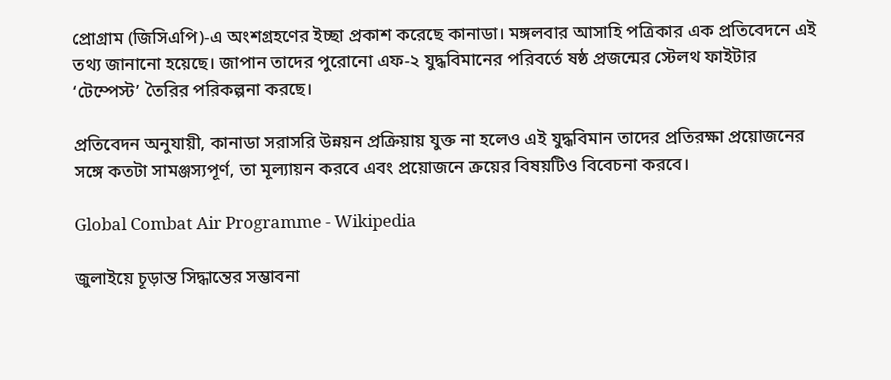প্রোগ্রাম (জিসিএপি)-এ অংশগ্রহণের ইচ্ছা প্রকাশ করেছে কানাডা। মঙ্গলবার আসাহি পত্রিকার এক প্রতিবেদনে এই তথ্য জানানো হয়েছে। জাপান তাদের পুরোনো এফ-২ যুদ্ধবিমানের পরিবর্তে ষষ্ঠ প্রজন্মের স্টেলথ ফাইটার ‘টেম্পেস্ট’ তৈরির পরিকল্পনা করছে।

প্রতিবেদন অনুযায়ী, কানাডা সরাসরি উন্নয়ন প্রক্রিয়ায় যুক্ত না হলেও এই যুদ্ধবিমান তাদের প্রতিরক্ষা প্রয়োজনের সঙ্গে কতটা সামঞ্জস্যপূর্ণ, তা মূল্যায়ন করবে এবং প্রয়োজনে ক্রয়ের বিষয়টিও বিবেচনা করবে।

Global Combat Air Programme - Wikipedia

জুলাইয়ে চূড়ান্ত সিদ্ধান্তের সম্ভাবনা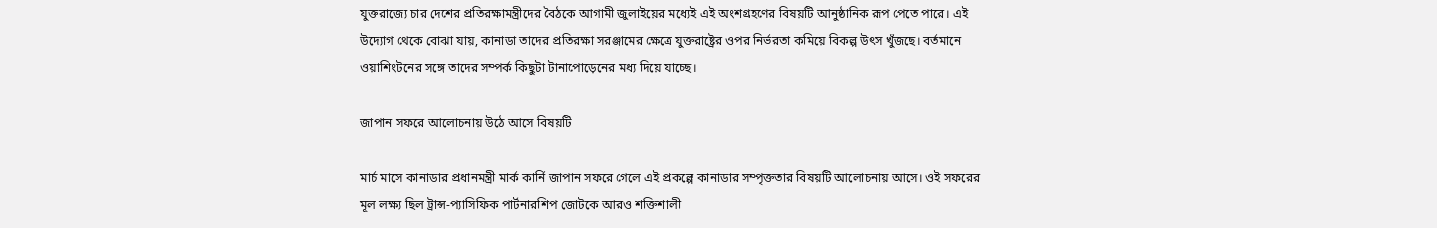যুক্তরাজ্যে চার দেশের প্রতিরক্ষামন্ত্রীদের বৈঠকে আগামী জুলাইয়ের মধ্যেই এই অংশগ্রহণের বিষয়টি আনুষ্ঠানিক রূপ পেতে পারে। এই উদ্যোগ থেকে বোঝা যায়, কানাডা তাদের প্রতিরক্ষা সরঞ্জামের ক্ষেত্রে যুক্তরাষ্ট্রের ওপর নির্ভরতা কমিয়ে বিকল্প উৎস খুঁজছে। বর্তমানে ওয়াশিংটনের সঙ্গে তাদের সম্পর্ক কিছুটা টানাপোড়েনের মধ্য দিয়ে যাচ্ছে।

জাপান সফরে আলোচনায় উঠে আসে বিষয়টি

মার্চ মাসে কানাডার প্রধানমন্ত্রী মার্ক কার্নি জাপান সফরে গেলে এই প্রকল্পে কানাডার সম্পৃক্ততার বিষয়টি আলোচনায় আসে। ওই সফরের মূল লক্ষ্য ছিল ট্রান্স-প্যাসিফিক পার্টনারশিপ জোটকে আরও শক্তিশালী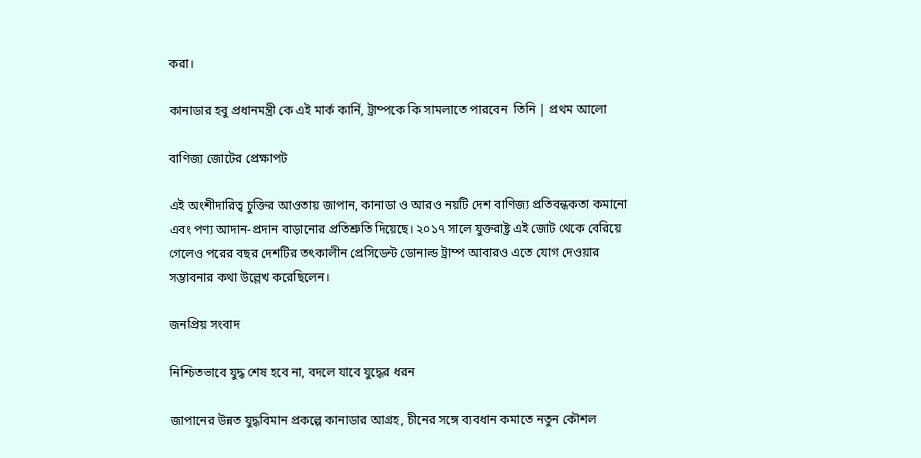করা।

কানাডার হবু প্রধানমন্ত্রী কে এই মার্ক কার্নি, ট্রাম্পকে কি সামলাতে পারবেন  তিনি | প্রথম আলো

বাণিজ্য জোটের প্রেক্ষাপট

এই অংশীদারিত্ব চুক্তির আওতায় জাপান, কানাডা ও আরও নয়টি দেশ বাণিজ্য প্রতিবন্ধকতা কমানো এবং পণ্য আদান-প্রদান বাড়ানোর প্রতিশ্রুতি দিয়েছে। ২০১৭ সালে যুক্তরাষ্ট্র এই জোট থেকে বেরিয়ে গেলেও পরের বছর দেশটির তৎকালীন প্রেসিডেন্ট ডোনাল্ড ট্রাম্প আবারও এতে যোগ দেওয়ার সম্ভাবনার কথা উল্লেখ করেছিলেন।

জনপ্রিয় সংবাদ

নিশ্চিতভাবে যুদ্ধ শেষ হবে না, বদলে যাবে যুদ্ধের ধরন

জাপানের উন্নত যুদ্ধবিমান প্রকল্পে কানাডার আগ্রহ, চীনের সঙ্গে ব্যবধান কমাতে নতুন কৌশল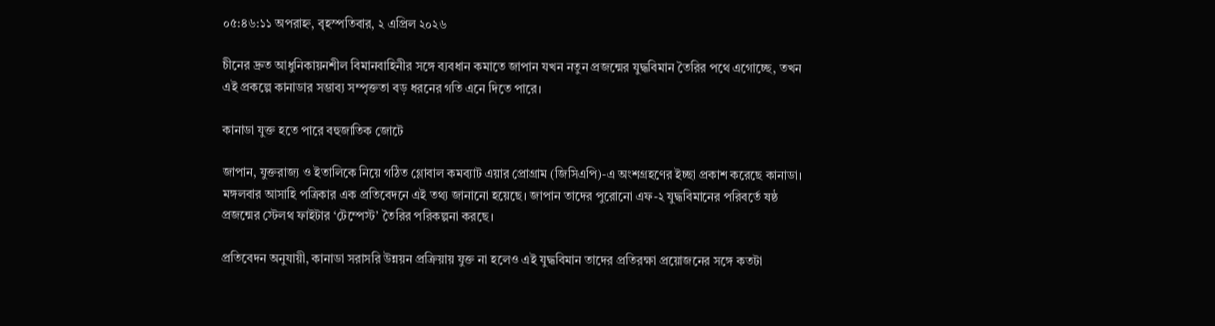০৫:৪৬:১১ অপরাহ্ন, বৃহস্পতিবার, ২ এপ্রিল ২০২৬

চীনের দ্রুত আধুনিকায়নশীল বিমানবাহিনীর সঙ্গে ব্যবধান কমাতে জাপান যখন নতুন প্রজন্মের যুদ্ধবিমান তৈরির পথে এগোচ্ছে, তখন এই প্রকল্পে কানাডার সম্ভাব্য সম্পৃক্ততা বড় ধরনের গতি এনে দিতে পারে।

কানাডা যুক্ত হতে পারে বহুজাতিক জোটে

জাপান, যুক্তরাজ্য ও ইতালিকে নিয়ে গঠিত গ্লোবাল কমব্যাট এয়ার প্রোগ্রাম (জিসিএপি)-এ অংশগ্রহণের ইচ্ছা প্রকাশ করেছে কানাডা। মঙ্গলবার আসাহি পত্রিকার এক প্রতিবেদনে এই তথ্য জানানো হয়েছে। জাপান তাদের পুরোনো এফ-২ যুদ্ধবিমানের পরিবর্তে ষষ্ঠ প্রজন্মের স্টেলথ ফাইটার ‘টেম্পেস্ট’ তৈরির পরিকল্পনা করছে।

প্রতিবেদন অনুযায়ী, কানাডা সরাসরি উন্নয়ন প্রক্রিয়ায় যুক্ত না হলেও এই যুদ্ধবিমান তাদের প্রতিরক্ষা প্রয়োজনের সঙ্গে কতটা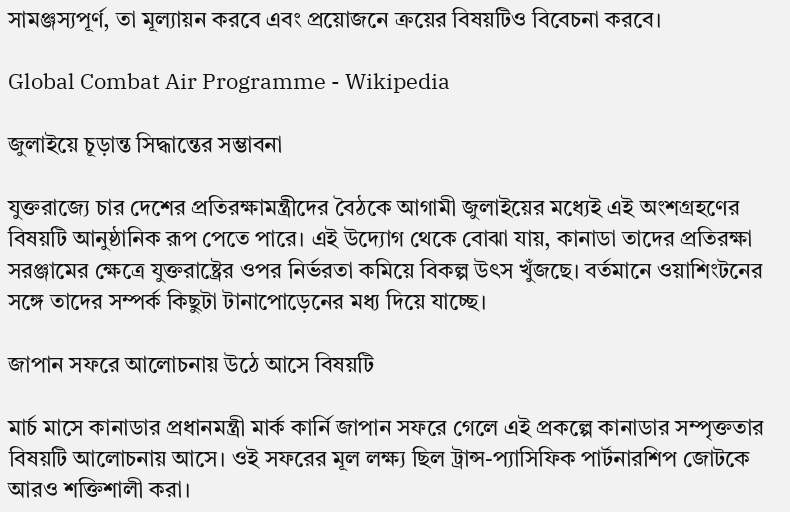সামঞ্জস্যপূর্ণ, তা মূল্যায়ন করবে এবং প্রয়োজনে ক্রয়ের বিষয়টিও বিবেচনা করবে।

Global Combat Air Programme - Wikipedia

জুলাইয়ে চূড়ান্ত সিদ্ধান্তের সম্ভাবনা

যুক্তরাজ্যে চার দেশের প্রতিরক্ষামন্ত্রীদের বৈঠকে আগামী জুলাইয়ের মধ্যেই এই অংশগ্রহণের বিষয়টি আনুষ্ঠানিক রূপ পেতে পারে। এই উদ্যোগ থেকে বোঝা যায়, কানাডা তাদের প্রতিরক্ষা সরঞ্জামের ক্ষেত্রে যুক্তরাষ্ট্রের ওপর নির্ভরতা কমিয়ে বিকল্প উৎস খুঁজছে। বর্তমানে ওয়াশিংটনের সঙ্গে তাদের সম্পর্ক কিছুটা টানাপোড়েনের মধ্য দিয়ে যাচ্ছে।

জাপান সফরে আলোচনায় উঠে আসে বিষয়টি

মার্চ মাসে কানাডার প্রধানমন্ত্রী মার্ক কার্নি জাপান সফরে গেলে এই প্রকল্পে কানাডার সম্পৃক্ততার বিষয়টি আলোচনায় আসে। ওই সফরের মূল লক্ষ্য ছিল ট্রান্স-প্যাসিফিক পার্টনারশিপ জোটকে আরও শক্তিশালী করা।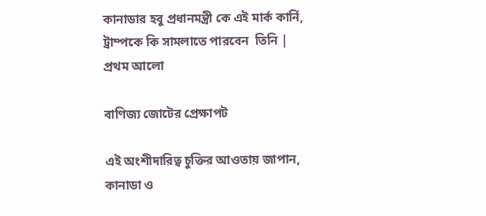কানাডার হবু প্রধানমন্ত্রী কে এই মার্ক কার্নি, ট্রাম্পকে কি সামলাতে পারবেন  তিনি | প্রথম আলো

বাণিজ্য জোটের প্রেক্ষাপট

এই অংশীদারিত্ব চুক্তির আওতায় জাপান, কানাডা ও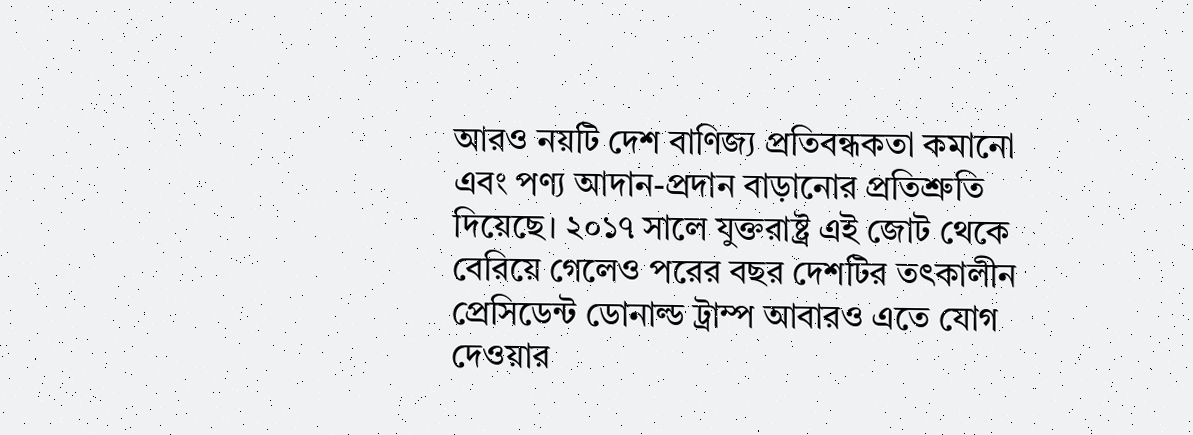আরও নয়টি দেশ বাণিজ্য প্রতিবন্ধকতা কমানো এবং পণ্য আদান-প্রদান বাড়ানোর প্রতিশ্রুতি দিয়েছে। ২০১৭ সালে যুক্তরাষ্ট্র এই জোট থেকে বেরিয়ে গেলেও পরের বছর দেশটির তৎকালীন প্রেসিডেন্ট ডোনাল্ড ট্রাম্প আবারও এতে যোগ দেওয়ার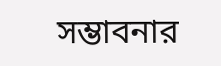সম্ভাবনার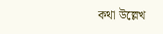কথা উল্লেখ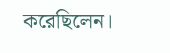করেছিলেন।